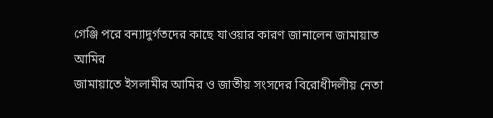গেঞ্জি পরে বন্যাদুর্গতদের কাছে যাওয়ার কারণ জানালেন জামায়াত আমির
জামায়াতে ইসলামীর আমির ও জাতীয় সংসদের বিরোধীদলীয় নেতা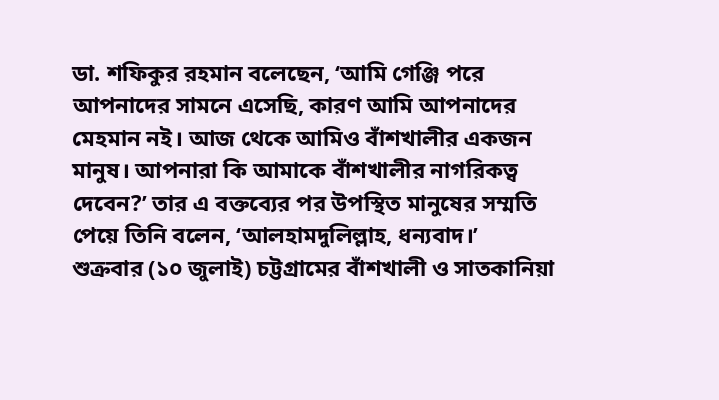ডা. শফিকুর রহমান বলেছেন, ‘আমি গেঞ্জি পরে আপনাদের সামনে এসেছি, কারণ আমি আপনাদের মেহমান নই। আজ থেকে আমিও বাঁশখালীর একজন মানুষ। আপনারা কি আমাকে বাঁশখালীর নাগরিকত্ব দেবেন?’ তার এ বক্তব্যের পর উপস্থিত মানুষের সম্মতি পেয়ে তিনি বলেন, ‘আলহামদুলিল্লাহ, ধন্যবাদ।’
শুক্রবার (১০ জুলাই) চট্টগ্রামের বাঁশখালী ও সাতকানিয়া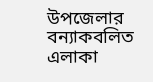উপজেলার বন্যাকবলিত এলাকা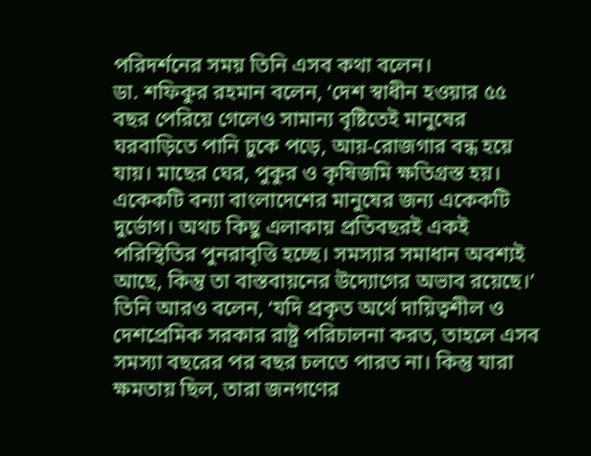পরিদর্শনের সময় তিনি এসব কথা বলেন।
ডা. শফিকুর রহমান বলেন, ‘দেশ স্বাধীন হওয়ার ৫৫ বছর পেরিয়ে গেলেও সামান্য বৃষ্টিতেই মানুষের ঘরবাড়িতে পানি ঢুকে পড়ে, আয়-রোজগার বন্ধ হয়ে যায়। মাছের ঘের, পুকুর ও কৃষিজমি ক্ষতিগ্রস্ত হয়। একেকটি বন্যা বাংলাদেশের মানুষের জন্য একেকটি দুর্ভোগ। অথচ কিছু এলাকায় প্রতিবছরই একই পরিস্থিতির পুনরাবৃত্তি হচ্ছে। সমস্যার সমাধান অবশ্যই আছে, কিন্তু তা বাস্তবায়নের উদ্যোগের অভাব রয়েছে।’
তিনি আরও বলেন, ‘যদি প্রকৃত অর্থে দায়িত্বশীল ও দেশপ্রেমিক সরকার রাষ্ট্র পরিচালনা করত, তাহলে এসব সমস্যা বছরের পর বছর চলতে পারত না। কিন্তু যারা ক্ষমতায় ছিল, তারা জনগণের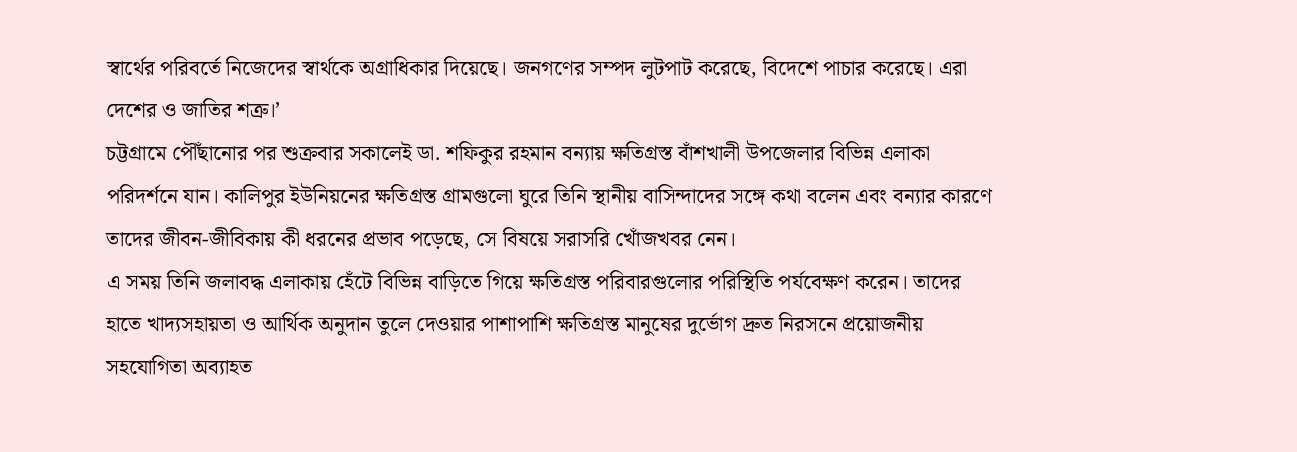স্বার্থের পরিবর্তে নিজেদের স্বার্থকে অগ্রাধিকার দিয়েছে। জনগণের সম্পদ লুটপাট করেছে, বিদেশে পাচার করেছে। এরা দেশের ও জাতির শত্রু।’
চট্টগ্রামে পৌঁছানোর পর শুক্রবার সকালেই ডা. শফিকুর রহমান বন্যায় ক্ষতিগ্রস্ত বাঁশখালী উপজেলার বিভিন্ন এলাকা পরিদর্শনে যান। কালিপুর ইউনিয়নের ক্ষতিগ্রস্ত গ্রামগুলো ঘুরে তিনি স্থানীয় বাসিন্দাদের সঙ্গে কথা বলেন এবং বন্যার কারণে তাদের জীবন-জীবিকায় কী ধরনের প্রভাব পড়েছে, সে বিষয়ে সরাসরি খোঁজখবর নেন।
এ সময় তিনি জলাবদ্ধ এলাকায় হেঁটে বিভিন্ন বাড়িতে গিয়ে ক্ষতিগ্রস্ত পরিবারগুলোর পরিস্থিতি পর্যবেক্ষণ করেন। তাদের হাতে খাদ্যসহায়তা ও আর্থিক অনুদান তুলে দেওয়ার পাশাপাশি ক্ষতিগ্রস্ত মানুষের দুর্ভোগ দ্রুত নিরসনে প্রয়োজনীয় সহযোগিতা অব্যাহত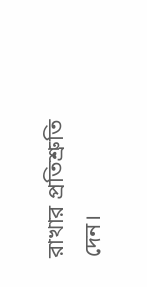রাখার প্রতিশ্রুতি দেন।